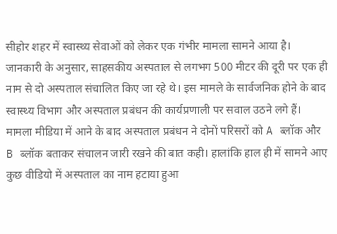सीहोर शहर में स्वास्थ्य सेवाओं को लेकर एक गंभीर मामला सामने आया है। जानकारी के अनुसार, साहसकीय अस्पताल से लगभग 500 मीटर की दूरी पर एक ही नाम से दो अस्पताल संचालित किए जा रहे थे। इस मामले के सार्वजनिक होने के बाद स्वास्थ्य विभाग और अस्पताल प्रबंधन की कार्यप्रणाली पर सवाल उठने लगे हैं।
मामला मीडिया में आने के बाद अस्पताल प्रबंधन ने दोनों परिसरों को A ब्लॉक और B ब्लॉक बताकर संचालन जारी रखने की बात कही। हालांकि हाल ही में सामने आए कुछ वीडियो में अस्पताल का नाम हटाया हुआ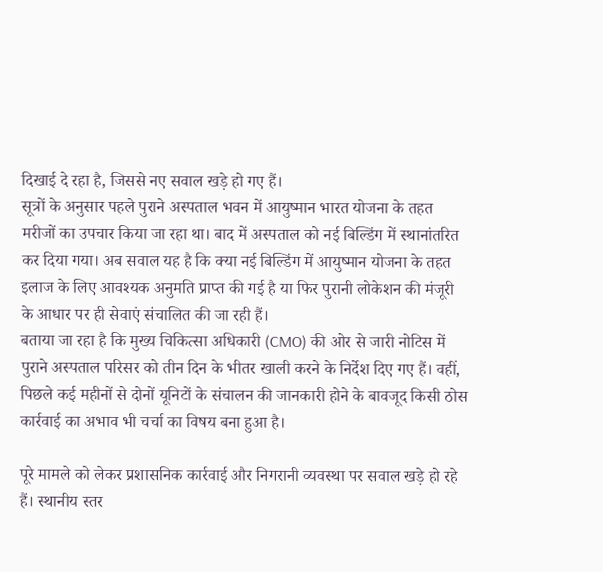दिखाई दे रहा है, जिससे नए सवाल खड़े हो गए हैं।
सूत्रों के अनुसार पहले पुराने अस्पताल भवन में आयुष्मान भारत योजना के तहत मरीजों का उपचार किया जा रहा था। बाद में अस्पताल को नई बिल्डिंग में स्थानांतरित कर दिया गया। अब सवाल यह है कि क्या नई बिल्डिंग में आयुष्मान योजना के तहत इलाज के लिए आवश्यक अनुमति प्राप्त की गई है या फिर पुरानी लोकेशन की मंजूरी के आधार पर ही सेवाएं संचालित की जा रही हैं।
बताया जा रहा है कि मुख्य चिकित्सा अधिकारी (CMO) की ओर से जारी नोटिस में पुराने अस्पताल परिसर को तीन दिन के भीतर खाली करने के निर्देश दिए गए हैं। वहीं, पिछले कई महीनों से दोनों यूनिटों के संचालन की जानकारी होने के बावजूद किसी ठोस कार्रवाई का अभाव भी चर्चा का विषय बना हुआ है।

पूरे मामले को लेकर प्रशासनिक कार्रवाई और निगरानी व्यवस्था पर सवाल खड़े हो रहे हैं। स्थानीय स्तर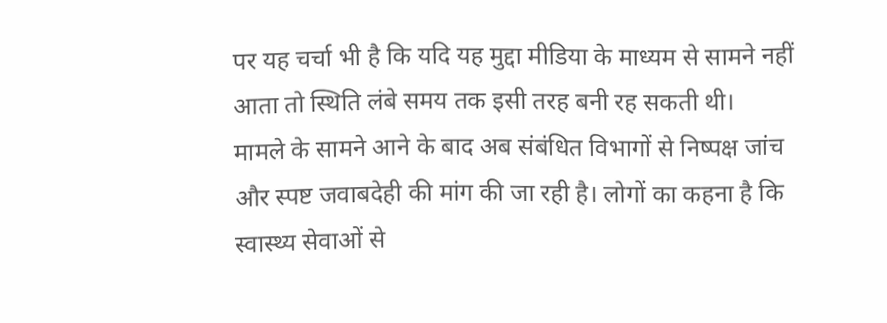पर यह चर्चा भी है कि यदि यह मुद्दा मीडिया के माध्यम से सामने नहीं आता तो स्थिति लंबे समय तक इसी तरह बनी रह सकती थी।
मामले के सामने आने के बाद अब संबंधित विभागों से निष्पक्ष जांच और स्पष्ट जवाबदेही की मांग की जा रही है। लोगों का कहना है कि स्वास्थ्य सेवाओं से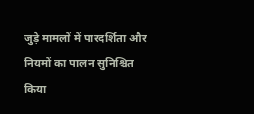जुड़े मामलों में पारदर्शिता और नियमों का पालन सुनिश्चित किया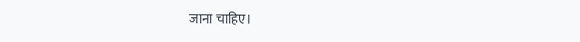जाना चाहिए।